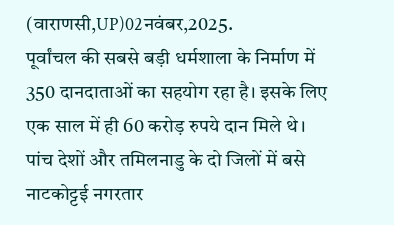(वाराणसी,UP)02नवंबर,2025.
पूर्वांचल की सबसे बड़ी धर्मशाला के निर्माण में 350 दानदाताओं का सहयोग रहा है। इसके लिए एक साल में ही 60 करोड़ रुपये दान मिले थे। पांच देशों और तमिलनाडु के दो जिलों में बसे नाटकोट्टई नगरतार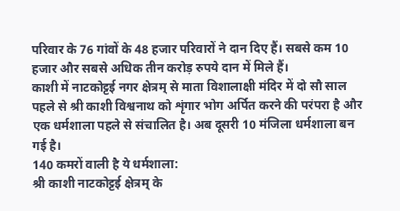परिवार के 76 गांवों के 48 हजार परिवारों ने दान दिए हैं। सबसे कम 10 हजार और सबसे अधिक तीन करोड़ रुपये दान में मिले हैं।
काशी में नाटकोट्टई नगर क्षेत्रम् से माता विशालाक्षी मंदिर में दो सौ साल पहले से श्री काशी विश्वनाथ को शृंगार भोग अर्पित करने की परंपरा है और एक धर्मशाला पहले से संचालित है। अब दूसरी 10 मंजिला धर्मशाला बन गई है।
140 कमरों वाली है ये धर्मशाला:
श्री काशी नाटकोट्टई क्षेत्रम् के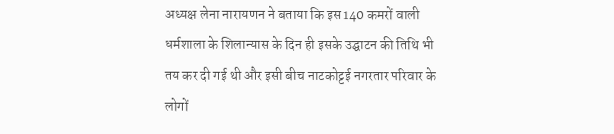अध्यक्ष लेना नारायणन ने बताया कि इस 140 कमरों वाली धर्मशाला के शिलान्यास के दिन ही इसके उद्घाटन की तिथि भी तय कर दी गई थी और इसी बीच नाटकोट्टई नगरतार परिवार के लोगों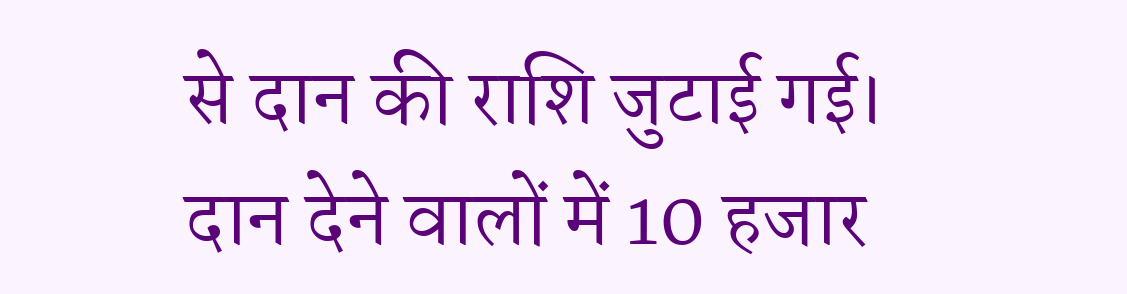से दान की राशि जुटाई गई।
दान देने वालों में 10 हजार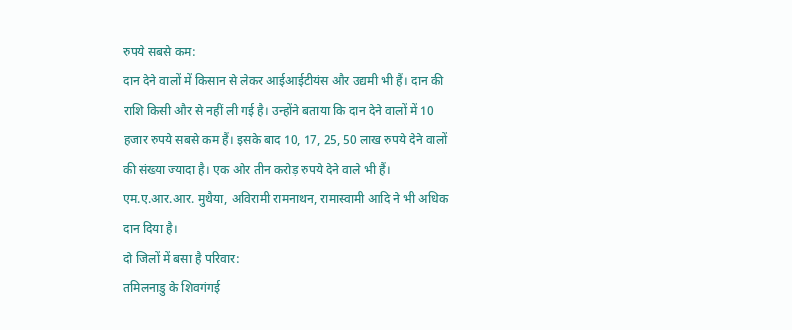रुपये सबसे कम:
दान देने वालों में किसान से लेकर आईआईटीयंस और उद्यमी भी हैं। दान की राशि किसी और से नहीं ली गई है। उन्होंने बताया कि दान देने वालों में 10 हजार रुपये सबसे कम हैं। इसके बाद 10, 17, 25, 50 लाख रुपये देने वालों की संख्या ज्यादा है। एक ओर तीन करोड़ रुपये देने वाले भी हैं। एम.ए.आर.आर. मुथैया, अविरामी रामनाथन, रामास्वामी आदि ने भी अधिक दान दिया है।
दो जिलों में बसा है परिवार:
तमिलनाडु के शिवगंगई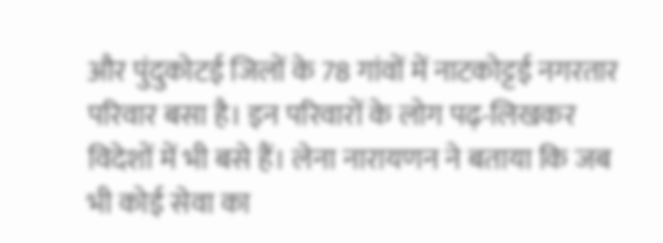और पुंदुकोटई जिलों के 78 गांवों में नाटकोट्टई नगरतार परिवार बसा है। इन परिवारों के लोग पढ़-लिखकर विदेशों में भी बसे हैं। लेना नारायणन ने बताया कि जब भी कोई सेवा का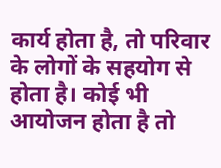कार्य होता है, तो परिवार के लोगों के सहयोग से होता है। कोई भी आयोजन होता है तो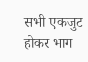सभी एकजुट होकर भाग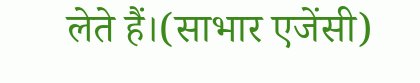लेते हैं।(साभार एजेंसी)